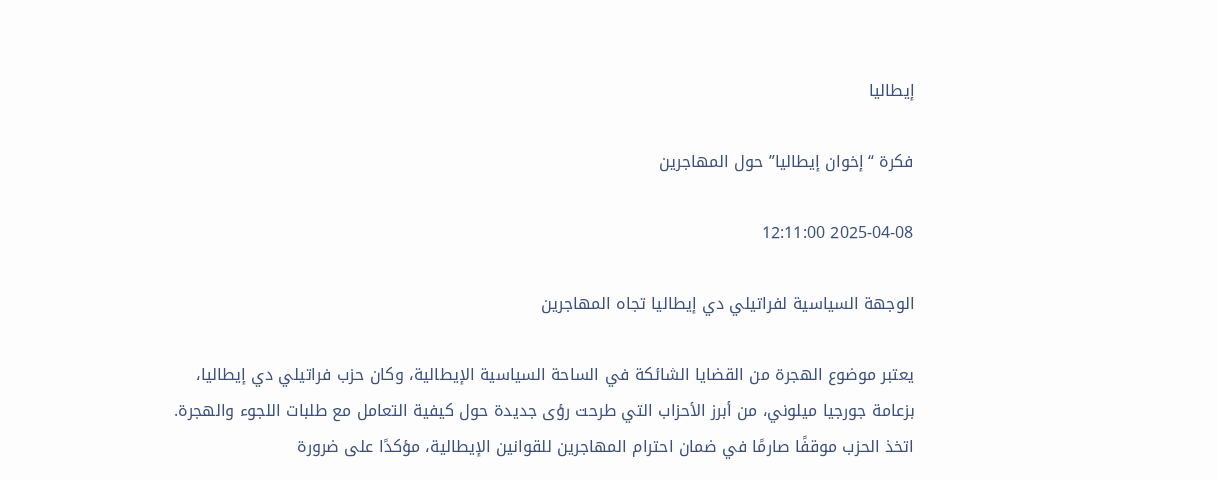إيطاليا

فكرة “إخوان إيطاليا” حول المهاجرين

2025-04-08 12:11:00

الوجهة السياسية لفراتيلي دي إيطاليا تجاه المهاجرين

يعتبر موضوع الهجرة من القضايا الشائكة في الساحة السياسية الإيطالية، وكان حزب فراتيلي دي إيطاليا، بزعامة جورجيا ميلوني، من أبرز الأحزاب التي طرحت رؤى جديدة حول كيفية التعامل مع طلبات اللجوء والهجرة. اتخذ الحزب موقفًا صارمًا في ضمان احترام المهاجرين للقوانين الإيطالية، مؤكدًا على ضرورة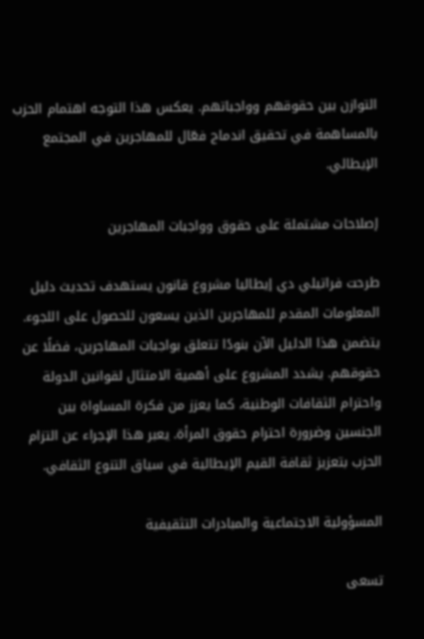التوازن بين حقوقهم وواجباتهم. يعكس هذا التوجه اهتمام الحزب بالمساهمة في تحقيق اندماج فعّال للمهاجرين في المجتمع الإيطالي.

إصلاحات مشتملة على حقوق وواجبات المهاجرين

طرحت فراتيلي دي إيطاليا مشروع قانون يستهدف تحديث دليل المعلومات المقدم للمهاجرين الذين يسعون للحصول على اللجوء. يتضمن هذا الدليل الآن بنودًا تتعلق بواجبات المهاجرين، فضلًا عن حقوقهم. يشدد المشروع على أهمية الامتثال لقوانين الدولة واحترام الثقافات الوطنية، كما يعزز من فكرة المساواة بين الجنسين وضرورة احترام حقوق المرأة. يعبر هذا الإجراء عن التزام الحزب بتعزيز ثقافة القيم الإيطالية في سياق التنوع الثقافي.

المسؤولية الاجتماعية والمبادرات التثقيفية

تسعى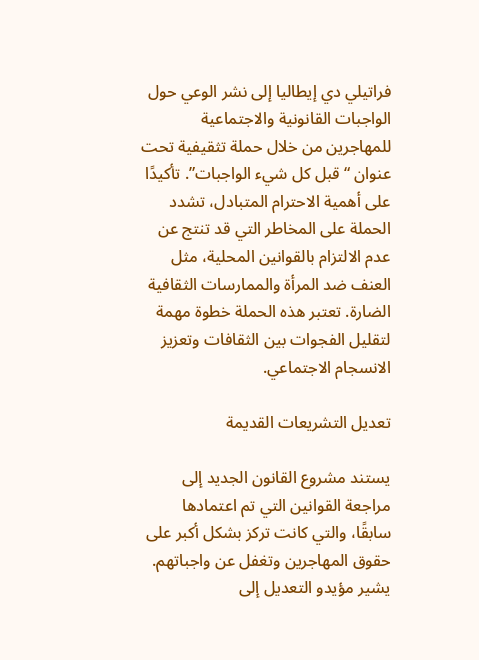فراتيلي دي إيطاليا إلى نشر الوعي حول الواجبات القانونية والاجتماعية للمهاجرين من خلال حملة تثقيفية تحت عنوان “قبل كل شيء الواجبات”. تأكيدًا على أهمية الاحترام المتبادل، تشدد الحملة على المخاطر التي قد تنتج عن عدم الالتزام بالقوانين المحلية، مثل العنف ضد المرأة والممارسات الثقافية الضارة. تعتبر هذه الحملة خطوة مهمة لتقليل الفجوات بين الثقافات وتعزيز الانسجام الاجتماعي.

تعديل التشريعات القديمة

يستند مشروع القانون الجديد إلى مراجعة القوانين التي تم اعتمادها سابقًا، والتي كانت تركز بشكل أكبر على حقوق المهاجرين وتغفل عن واجباتهم. يشير مؤيدو التعديل إلى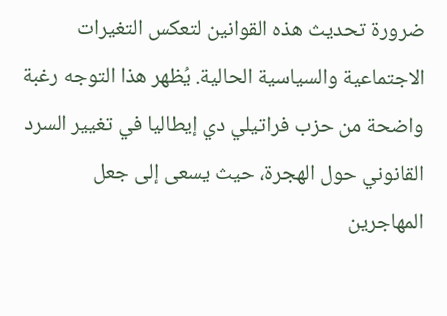ضرورة تحديث هذه القوانين لتعكس التغيرات الاجتماعية والسياسية الحالية. يُظهر هذا التوجه رغبة واضحة من حزب فراتيلي دي إيطاليا في تغيير السرد القانوني حول الهجرة، حيث يسعى إلى جعل المهاجرين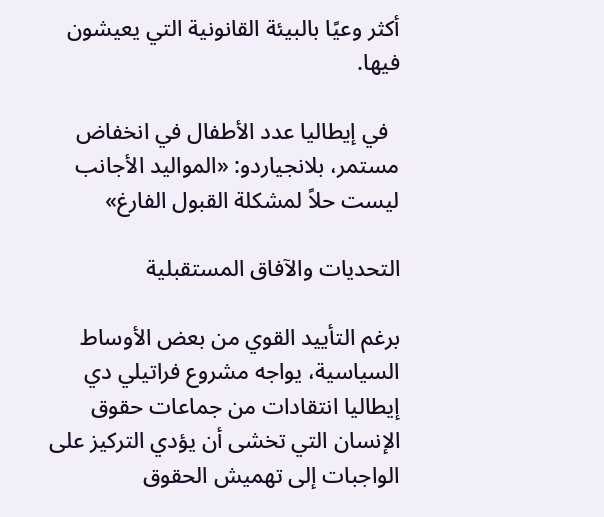أكثر وعيًا بالبيئة القانونية التي يعيشون فيها.

  في إيطاليا عدد الأطفال في انخفاض مستمر، بلانجياردو: «المواليد الأجانب ليست حلاً لمشكلة القبول الفارغ»

التحديات والآفاق المستقبلية

برغم التأييد القوي من بعض الأوساط السياسية، يواجه مشروع فراتيلي دي إيطاليا انتقادات من جماعات حقوق الإنسان التي تخشى أن يؤدي التركيز على الواجبات إلى تهميش الحقوق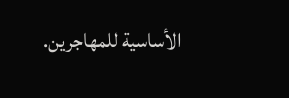الأساسية للمهاجرين.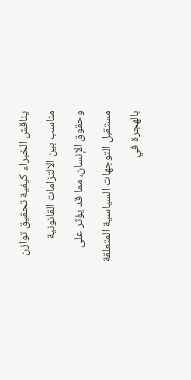يناقش الخبراء كيفية تحقيق توازن مناسب بين الالتزامات القانونية وحقوق الإنسان، مما قد يؤثر على مستقبل التوجهات السياسية المتعلقة بالهجرة في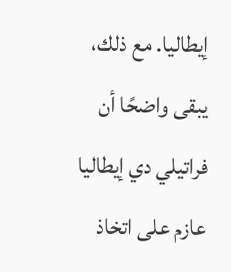إيطاليا. مع ذلك، يبقى واضحًا أن فراتيلي دي إيطاليا عازم على اتخاذ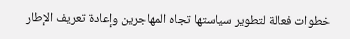خطوات فعالة لتطوير سياستها تجاه المهاجرين وإعادة تعريف الإطار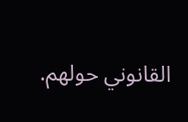القانوني حولهم.